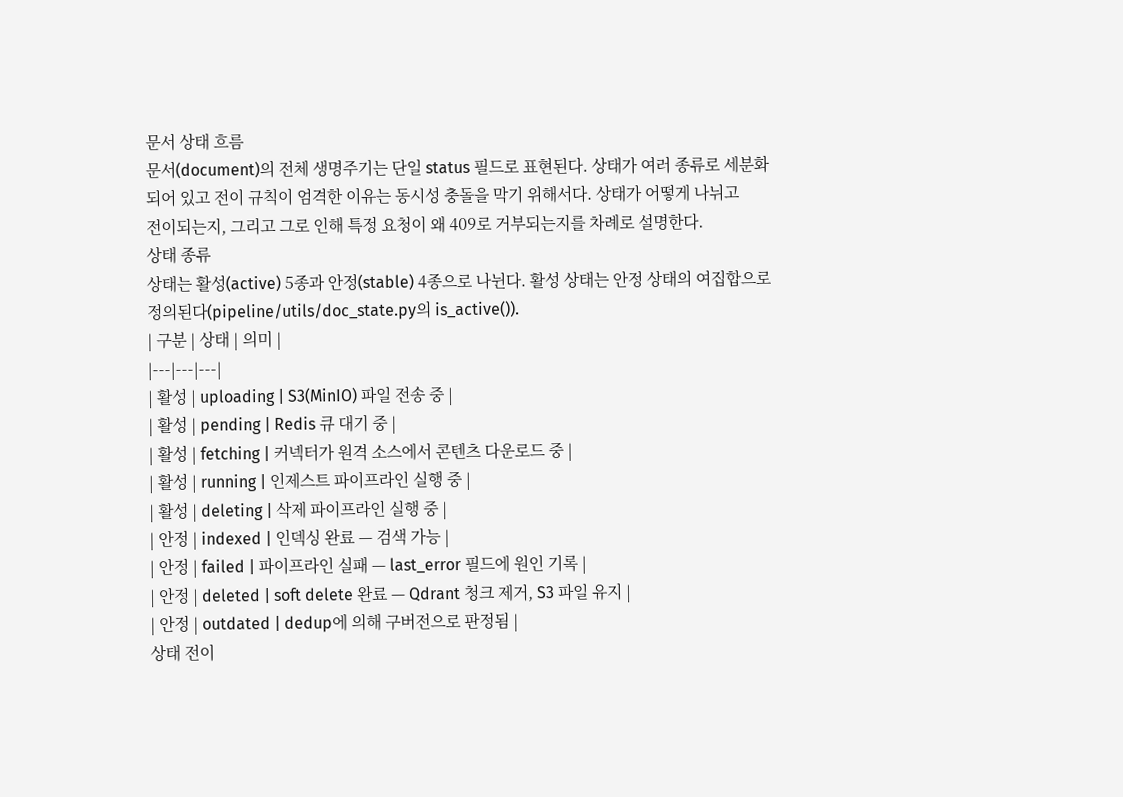문서 상태 흐름
문서(document)의 전체 생명주기는 단일 status 필드로 표현된다. 상태가 여러 종류로 세분화
되어 있고 전이 규칙이 엄격한 이유는 동시성 충돌을 막기 위해서다. 상태가 어떻게 나뉘고
전이되는지, 그리고 그로 인해 특정 요청이 왜 409로 거부되는지를 차례로 설명한다.
상태 종류
상태는 활성(active) 5종과 안정(stable) 4종으로 나뉜다. 활성 상태는 안정 상태의 여집합으로
정의된다(pipeline/utils/doc_state.py의 is_active()).
| 구분 | 상태 | 의미 |
|---|---|---|
| 활성 | uploading | S3(MinIO) 파일 전송 중 |
| 활성 | pending | Redis 큐 대기 중 |
| 활성 | fetching | 커넥터가 원격 소스에서 콘텐츠 다운로드 중 |
| 활성 | running | 인제스트 파이프라인 실행 중 |
| 활성 | deleting | 삭제 파이프라인 실행 중 |
| 안정 | indexed | 인덱싱 완료 — 검색 가능 |
| 안정 | failed | 파이프라인 실패 — last_error 필드에 원인 기록 |
| 안정 | deleted | soft delete 완료 — Qdrant 청크 제거, S3 파일 유지 |
| 안정 | outdated | dedup에 의해 구버전으로 판정됨 |
상태 전이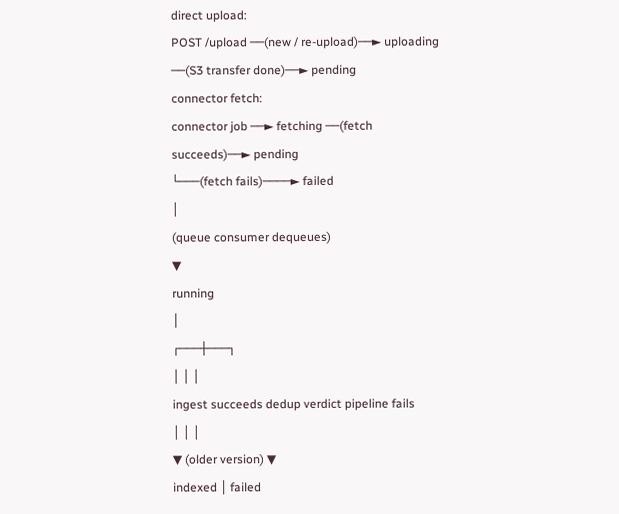direct upload:
POST /upload ──(new / re-upload)──► uploading ──(S3 transfer done)──► pending
connector fetch:
connector job ──► fetching ──(fetch succeeds)──► pending
└───(fetch fails)────► failed
│
(queue consumer dequeues)
▼
running
│
┌───┼───┐
│ │ │
ingest succeeds dedup verdict pipeline fails
│ │ │
▼ (older version) ▼
indexed │ failed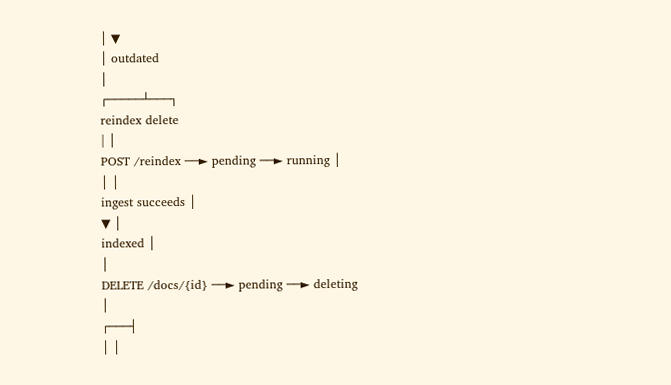│ ▼
│ outdated
│
┌─────┴───┐
reindex delete
| │
POST /reindex ──► pending ──► running │
│ │
ingest succeeds │
▼ │
indexed │
│
DELETE /docs/{id} ──► pending ──► deleting
│
┌───┤
│ │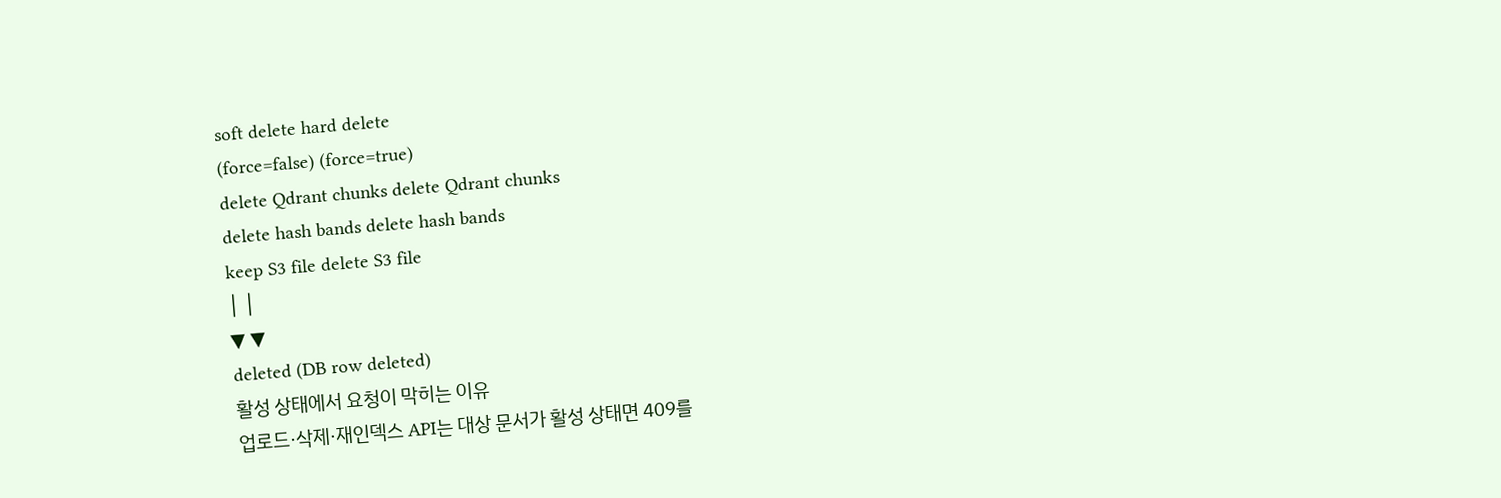soft delete hard delete
(force=false) (force=true)
delete Qdrant chunks delete Qdrant chunks
delete hash bands delete hash bands
keep S3 file delete S3 file
│ │
▼ ▼
deleted (DB row deleted)
활성 상태에서 요청이 막히는 이유
업로드·삭제·재인덱스 API는 대상 문서가 활성 상태면 409를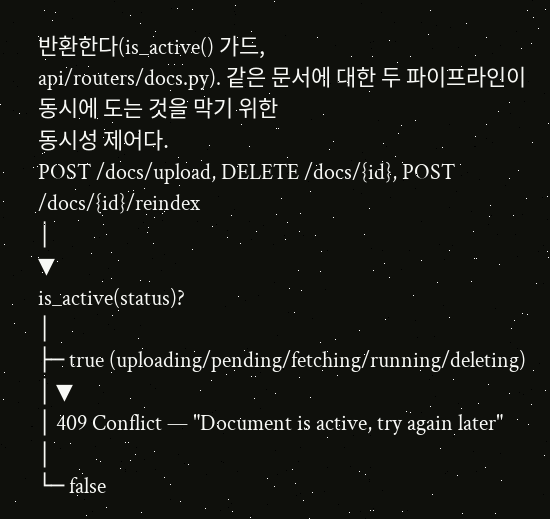반환한다(is_active() 가드,
api/routers/docs.py). 같은 문서에 대한 두 파이프라인이 동시에 도는 것을 막기 위한
동시성 제어다.
POST /docs/upload, DELETE /docs/{id}, POST /docs/{id}/reindex
│
▼
is_active(status)?
│
├─ true (uploading/pending/fetching/running/deleting)
│ ▼
│ 409 Conflict — "Document is active, try again later"
│
└─ false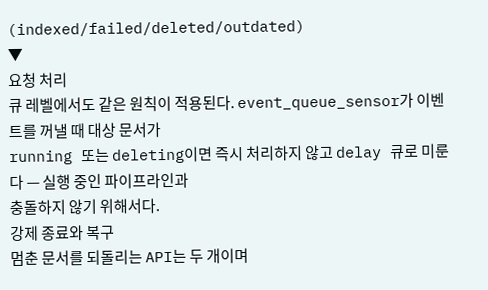(indexed/failed/deleted/outdated)
▼
요청 처리
큐 레벨에서도 같은 원칙이 적용된다. event_queue_sensor가 이벤트를 꺼낼 때 대상 문서가
running 또는 deleting이면 즉시 처리하지 않고 delay 큐로 미룬다 — 실행 중인 파이프라인과
충돌하지 않기 위해서다.
강제 종료와 복구
멈춘 문서를 되돌리는 API는 두 개이며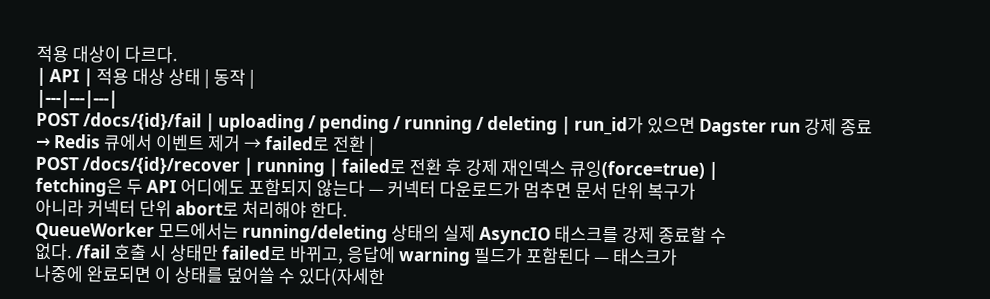적용 대상이 다르다.
| API | 적용 대상 상태 | 동작 |
|---|---|---|
POST /docs/{id}/fail | uploading / pending / running / deleting | run_id가 있으면 Dagster run 강제 종료 → Redis 큐에서 이벤트 제거 → failed로 전환 |
POST /docs/{id}/recover | running | failed로 전환 후 강제 재인덱스 큐잉(force=true) |
fetching은 두 API 어디에도 포함되지 않는다 — 커넥터 다운로드가 멈추면 문서 단위 복구가
아니라 커넥터 단위 abort로 처리해야 한다.
QueueWorker 모드에서는 running/deleting 상태의 실제 AsyncIO 태스크를 강제 종료할 수
없다. /fail 호출 시 상태만 failed로 바뀌고, 응답에 warning 필드가 포함된다 — 태스크가
나중에 완료되면 이 상태를 덮어쓸 수 있다(자세한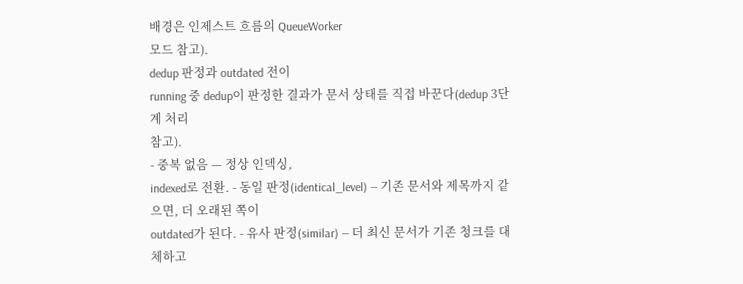배경은 인제스트 흐름의 QueueWorker
모드 참고).
dedup 판정과 outdated 전이
running 중 dedup이 판정한 결과가 문서 상태를 직접 바꾼다(dedup 3단계 처리
참고).
- 중복 없음 — 정상 인덱싱,
indexed로 전환. - 동일 판정(identical_level) — 기존 문서와 제목까지 같으면, 더 오래된 쪽이
outdated가 된다. - 유사 판정(similar) — 더 최신 문서가 기존 청크를 대체하고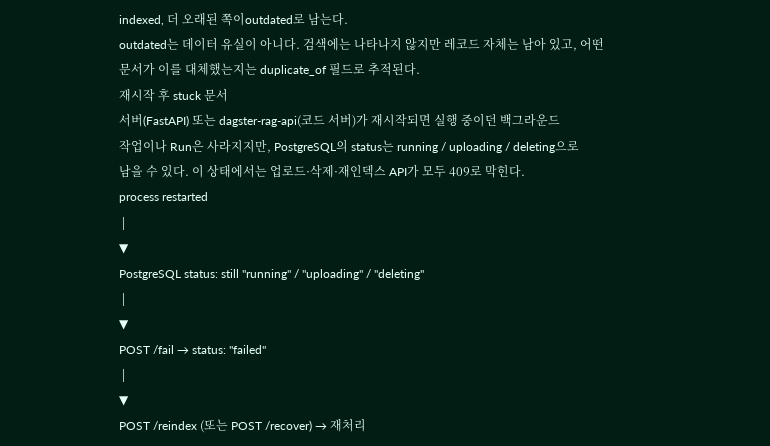indexed, 더 오래된 쪽이outdated로 남는다.
outdated는 데이터 유실이 아니다. 검색에는 나타나지 않지만 레코드 자체는 남아 있고, 어떤
문서가 이를 대체했는지는 duplicate_of 필드로 추적된다.
재시작 후 stuck 문서
서버(FastAPI) 또는 dagster-rag-api(코드 서버)가 재시작되면 실행 중이던 백그라운드
작업이나 Run은 사라지지만, PostgreSQL의 status는 running / uploading / deleting으로
남을 수 있다. 이 상태에서는 업로드·삭제·재인덱스 API가 모두 409로 막힌다.
process restarted
│
▼
PostgreSQL status: still "running" / "uploading" / "deleting"
│
▼
POST /fail → status: "failed"
│
▼
POST /reindex (또는 POST /recover) → 재처리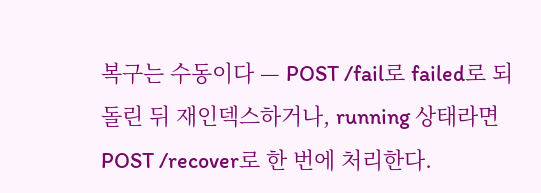복구는 수동이다 — POST /fail로 failed로 되돌린 뒤 재인덱스하거나, running 상태라면
POST /recover로 한 번에 처리한다.